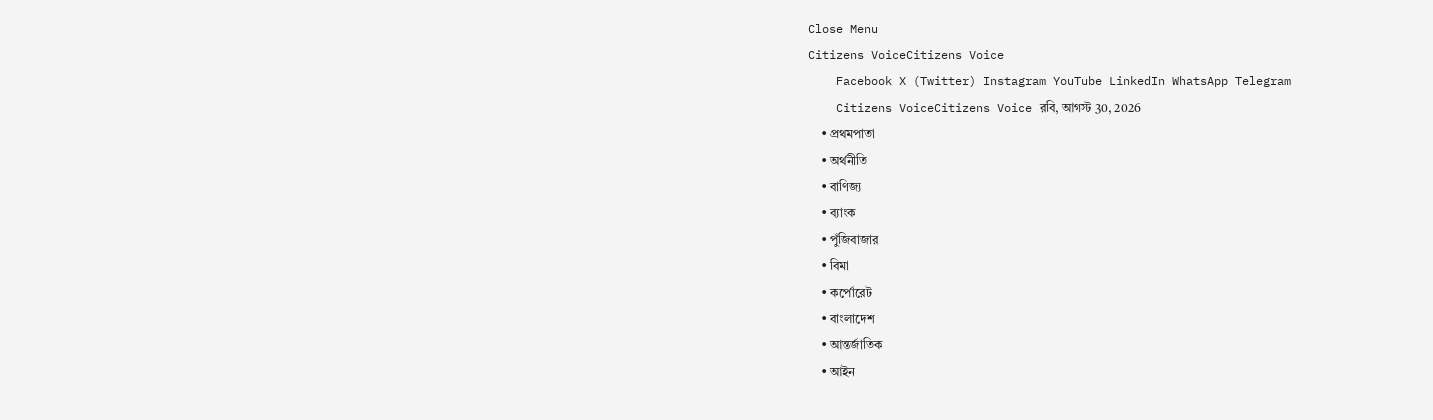Close Menu
Citizens VoiceCitizens Voice
    Facebook X (Twitter) Instagram YouTube LinkedIn WhatsApp Telegram
    Citizens VoiceCitizens Voice রবি, আগস্ট 30, 2026
    • প্রথমপাতা
    • অর্থনীতি
    • বাণিজ্য
    • ব্যাংক
    • পুঁজিবাজার
    • বিমা
    • কর্পোরেট
    • বাংলাদেশ
    • আন্তর্জাতিক
    • আইন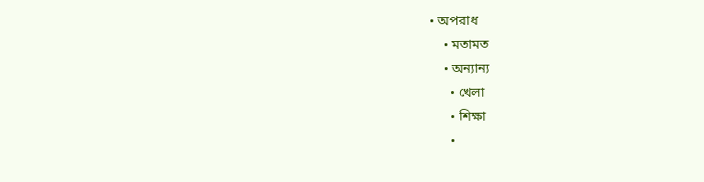• অপরাধ
    • মতামত
    • অন্যান্য
      • খেলা
      • শিক্ষা
      •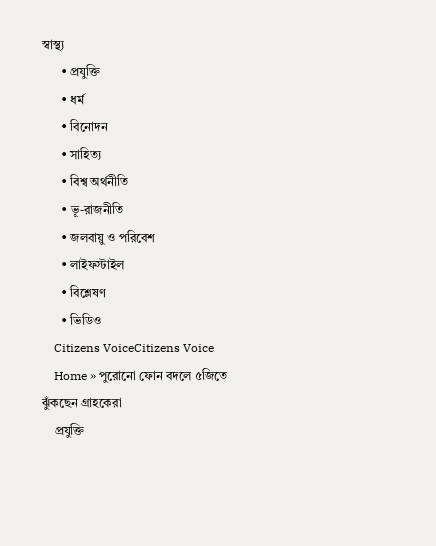স্বাস্থ্য
      • প্রযুক্তি
      • ধর্ম
      • বিনোদন
      • সাহিত্য
      • বিশ্ব অর্থনীতি
      • ভূ-রাজনীতি
      • জলবায়ু ও পরিবেশ
      • লাইফস্টাইল
      • বিশ্লেষণ
      • ভিডিও
    Citizens VoiceCitizens Voice
    Home » পুরোনো ফোন বদলে ৫জিতে ঝুঁকছেন গ্রাহকেরা
    প্রযুক্তি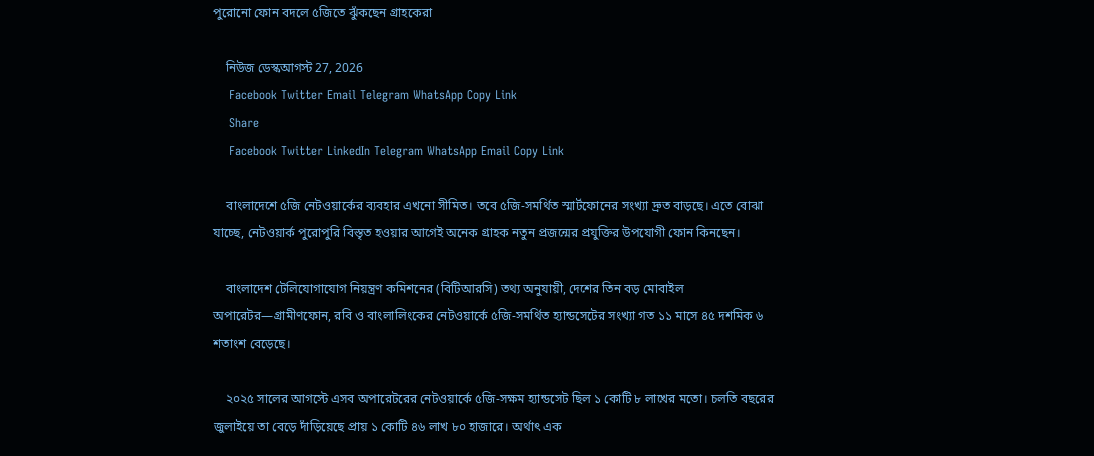পুরোনো ফোন বদলে ৫জিতে ঝুঁকছেন গ্রাহকেরা

    নিউজ ডেস্কআগস্ট 27, 2026
    Facebook Twitter Email Telegram WhatsApp Copy Link
    Share
    Facebook Twitter LinkedIn Telegram WhatsApp Email Copy Link

    বাংলাদেশে ৫জি নেটওয়ার্কের ব্যবহার এখনো সীমিত। তবে ৫জি-সমর্থিত স্মার্টফোনের সংখ্যা দ্রুত বাড়ছে। এতে বোঝা যাচ্ছে, নেটওয়ার্ক পুরোপুরি বিস্তৃত হওয়ার আগেই অনেক গ্রাহক নতুন প্রজন্মের প্রযুক্তির উপযোগী ফোন কিনছেন।

    বাংলাদেশ টেলিযোগাযোগ নিয়ন্ত্রণ কমিশনের (বিটিআরসি) তথ্য অনুযায়ী, দেশের তিন বড় মোবাইল অপারেটর—গ্রামীণফোন, রবি ও বাংলালিংকের নেটওয়ার্কে ৫জি-সমর্থিত হ্যান্ডসেটের সংখ্যা গত ১১ মাসে ৪৫ দশমিক ৬ শতাংশ বেড়েছে।

    ২০২৫ সালের আগস্টে এসব অপারেটরের নেটওয়ার্কে ৫জি-সক্ষম হ্যান্ডসেট ছিল ১ কোটি ৮ লাখের মতো। চলতি বছরের জুলাইয়ে তা বেড়ে দাঁড়িয়েছে প্রায় ১ কোটি ৪৬ লাখ ৮০ হাজারে। অর্থাৎ এক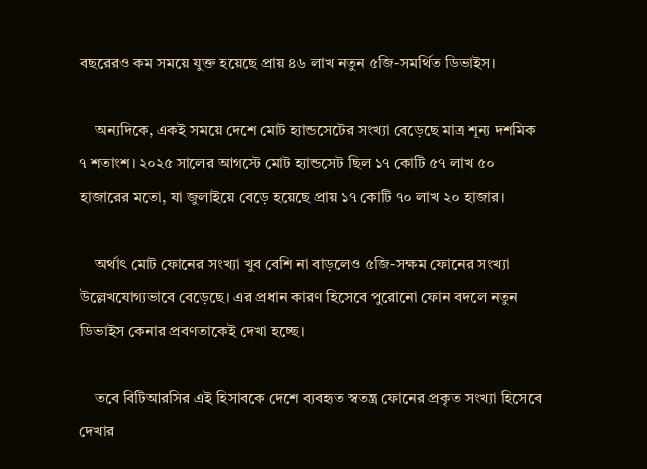বছরেরও কম সময়ে যুক্ত হয়েছে প্রায় ৪৬ লাখ নতুন ৫জি-সমর্থিত ডিভাইস।

    অন্যদিকে, একই সময়ে দেশে মোট হ্যান্ডসেটের সংখ্যা বেড়েছে মাত্র শূন্য দশমিক ৭ শতাংশ। ২০২৫ সালের আগস্টে মোট হ্যান্ডসেট ছিল ১৭ কোটি ৫৭ লাখ ৫০ হাজারের মতো, যা জুলাইয়ে বেড়ে হয়েছে প্রায় ১৭ কোটি ৭০ লাখ ২০ হাজার।

    অর্থাৎ মোট ফোনের সংখ্যা খুব বেশি না বাড়লেও ৫জি-সক্ষম ফোনের সংখ্যা উল্লেখযোগ্যভাবে বেড়েছে। এর প্রধান কারণ হিসেবে পুরোনো ফোন বদলে নতুন ডিভাইস কেনার প্রবণতাকেই দেখা হচ্ছে।

    তবে বিটিআরসির এই হিসাবকে দেশে ব্যবহৃত স্বতন্ত্র ফোনের প্রকৃত সংখ্যা হিসেবে দেখার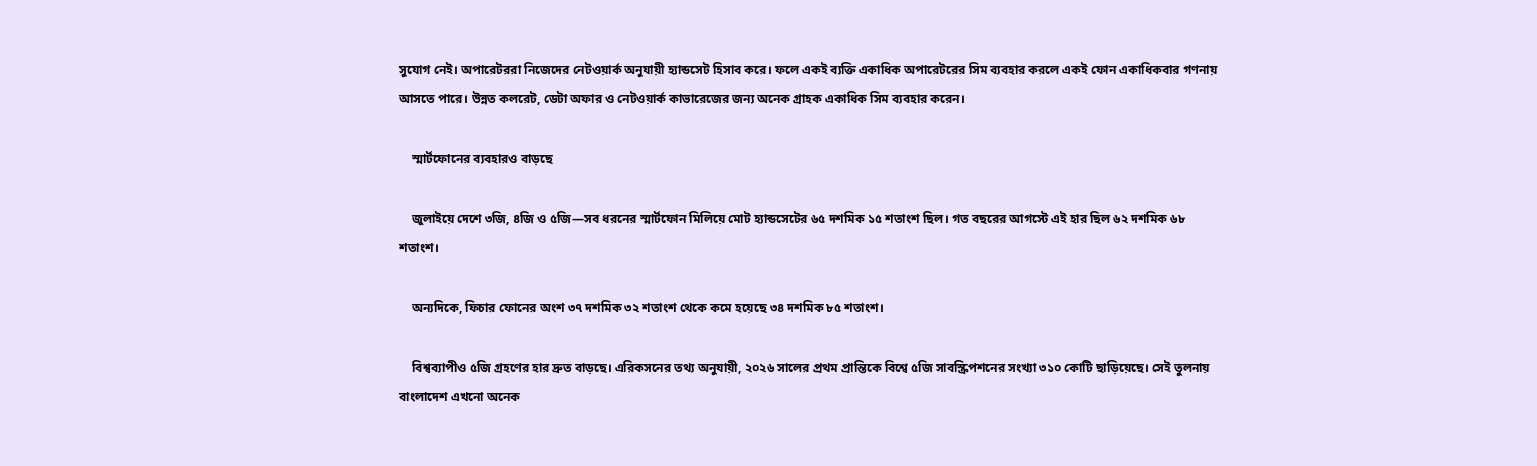সুযোগ নেই। অপারেটররা নিজেদের নেটওয়ার্ক অনুযায়ী হ্যান্ডসেট হিসাব করে। ফলে একই ব্যক্তি একাধিক অপারেটরের সিম ব্যবহার করলে একই ফোন একাধিকবার গণনায় আসতে পারে। উন্নত কলরেট, ডেটা অফার ও নেটওয়ার্ক কাভারেজের জন্য অনেক গ্রাহক একাধিক সিম ব্যবহার করেন।

    স্মার্টফোনের ব্যবহারও বাড়ছে

    জুলাইয়ে দেশে ৩জি, ৪জি ও ৫জি—সব ধরনের স্মার্টফোন মিলিয়ে মোট হ্যান্ডসেটের ৬৫ দশমিক ১৫ শতাংশ ছিল। গত বছরের আগস্টে এই হার ছিল ৬২ দশমিক ৬৮ শতাংশ।

    অন্যদিকে, ফিচার ফোনের অংশ ৩৭ দশমিক ৩২ শতাংশ থেকে কমে হয়েছে ৩৪ দশমিক ৮৫ শতাংশ।

    বিশ্বব্যাপীও ৫জি গ্রহণের হার দ্রুত বাড়ছে। এরিকসনের তথ্য অনুযায়ী, ২০২৬ সালের প্রথম প্রান্তিকে বিশ্বে ৫জি সাবস্ক্রিপশনের সংখ্যা ৩১০ কোটি ছাড়িয়েছে। সেই তুলনায় বাংলাদেশ এখনো অনেক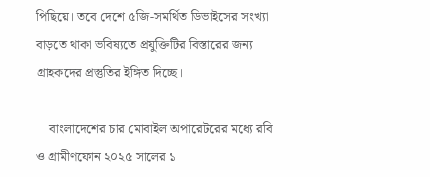পিছিয়ে। তবে দেশে ৫জি-সমর্থিত ডিভাইসের সংখ্যা বাড়তে থাকা ভবিষ্যতে প্রযুক্তিটির বিস্তারের জন্য গ্রাহকদের প্রস্তুতির ইঙ্গিত দিচ্ছে।

    বাংলাদেশের চার মোবাইল অপারেটরের মধ্যে রবি ও গ্রামীণফোন ২০২৫ সালের ১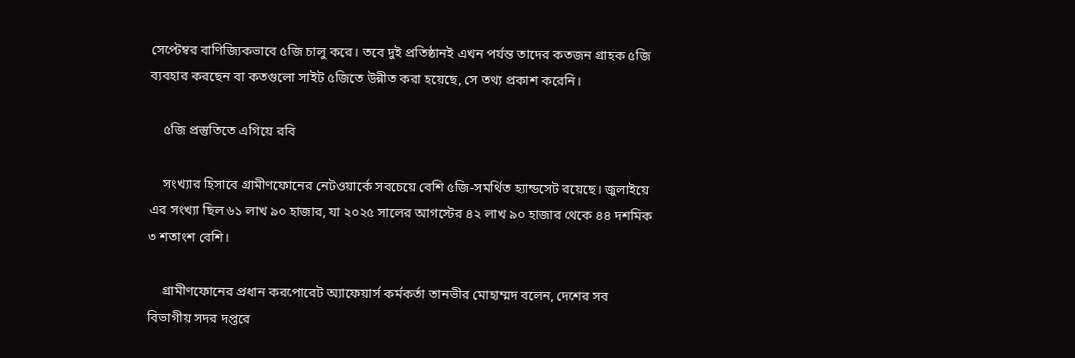সেপ্টেম্বর বাণিজ্যিকভাবে ৫জি চালু করে। তবে দুই প্রতিষ্ঠানই এখন পর্যন্ত তাদের কতজন গ্রাহক ৫জি ব্যবহার করছেন বা কতগুলো সাইট ৫জিতে উন্নীত করা হয়েছে, সে তথ্য প্রকাশ করেনি।

    ৫জি প্রস্তুতিতে এগিয়ে রবি

    সংখ্যার হিসাবে গ্রামীণফোনের নেটওয়ার্কে সবচেয়ে বেশি ৫জি-সমর্থিত হ্যান্ডসেট রয়েছে। জুলাইয়ে এর সংখ্যা ছিল ৬১ লাখ ৯০ হাজার, যা ২০২৫ সালের আগস্টের ৪২ লাখ ৯০ হাজার থেকে ৪৪ দশমিক ৩ শতাংশ বেশি।

    গ্রামীণফোনের প্রধান করপোরেট অ্যাফেয়ার্স কর্মকর্তা তানভীর মোহাম্মদ বলেন, দেশের সব বিভাগীয় সদর দপ্তরে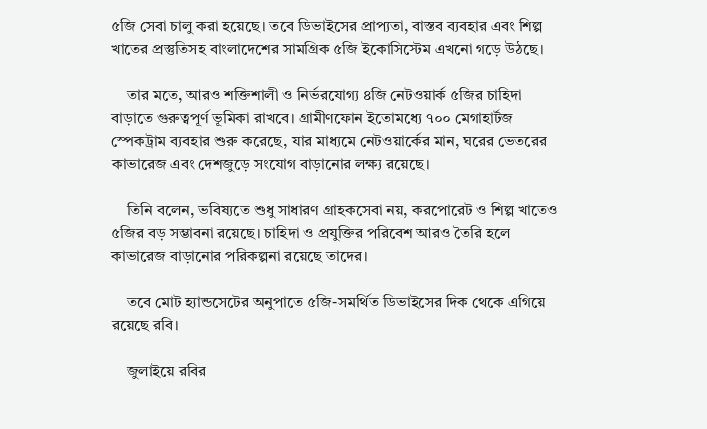৫জি সেবা চালু করা হয়েছে। তবে ডিভাইসের প্রাপ্যতা, বাস্তব ব্যবহার এবং শিল্প খাতের প্রস্তুতিসহ বাংলাদেশের সামগ্রিক ৫জি ইকোসিস্টেম এখনো গড়ে উঠছে।

    তার মতে, আরও শক্তিশালী ও নির্ভরযোগ্য ৪জি নেটওয়ার্ক ৫জির চাহিদা বাড়াতে গুরুত্বপূর্ণ ভূমিকা রাখবে। গ্রামীণফোন ইতোমধ্যে ৭০০ মেগাহার্টজ স্পেকট্রাম ব্যবহার শুরু করেছে, যার মাধ্যমে নেটওয়ার্কের মান, ঘরের ভেতরের কাভারেজ এবং দেশজুড়ে সংযোগ বাড়ানোর লক্ষ্য রয়েছে।

    তিনি বলেন, ভবিষ্যতে শুধু সাধারণ গ্রাহকসেবা নয়, করপোরেট ও শিল্প খাতেও ৫জির বড় সম্ভাবনা রয়েছে। চাহিদা ও প্রযুক্তির পরিবেশ আরও তৈরি হলে কাভারেজ বাড়ানোর পরিকল্পনা রয়েছে তাদের।

    তবে মোট হ্যান্ডসেটের অনুপাতে ৫জি-সমর্থিত ডিভাইসের দিক থেকে এগিয়ে রয়েছে রবি।

    জুলাইয়ে রবির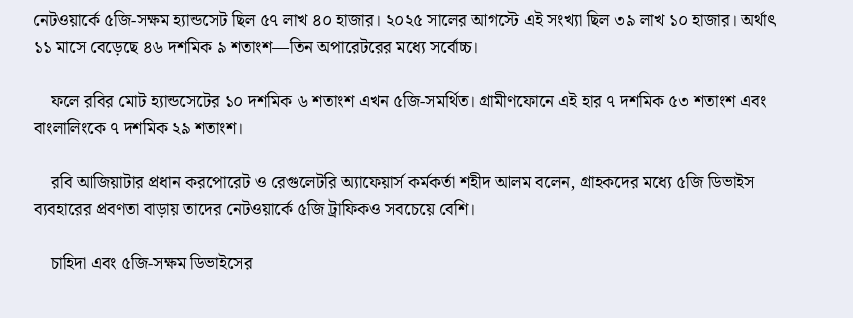নেটওয়ার্কে ৫জি-সক্ষম হ্যান্ডসেট ছিল ৫৭ লাখ ৪০ হাজার। ২০২৫ সালের আগস্টে এই সংখ্যা ছিল ৩৯ লাখ ১০ হাজার। অর্থাৎ ১১ মাসে বেড়েছে ৪৬ দশমিক ৯ শতাংশ—তিন অপারেটরের মধ্যে সর্বোচ্চ।

    ফলে রবির মোট হ্যান্ডসেটের ১০ দশমিক ৬ শতাংশ এখন ৫জি-সমর্থিত। গ্রামীণফোনে এই হার ৭ দশমিক ৫৩ শতাংশ এবং বাংলালিংকে ৭ দশমিক ২৯ শতাংশ।

    রবি আজিয়াটার প্রধান করপোরেট ও রেগুলেটরি অ্যাফেয়ার্স কর্মকর্তা শহীদ আলম বলেন, গ্রাহকদের মধ্যে ৫জি ডিভাইস ব্যবহারের প্রবণতা বাড়ায় তাদের নেটওয়ার্কে ৫জি ট্রাফিকও সবচেয়ে বেশি।

    চাহিদা এবং ৫জি-সক্ষম ডিভাইসের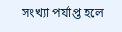সংখ্যা পর্যাপ্ত হলে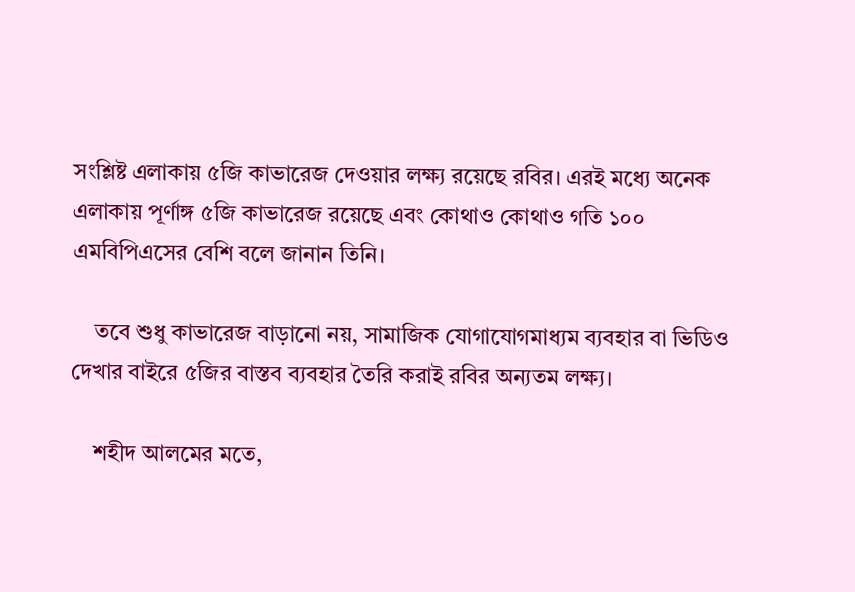সংশ্লিষ্ট এলাকায় ৫জি কাভারেজ দেওয়ার লক্ষ্য রয়েছে রবির। এরই মধ্যে অনেক এলাকায় পূর্ণাঙ্গ ৫জি কাভারেজ রয়েছে এবং কোথাও কোথাও গতি ১০০ এমবিপিএসের বেশি বলে জানান তিনি।

    তবে শুধু কাভারেজ বাড়ানো নয়, সামাজিক যোগাযোগমাধ্যম ব্যবহার বা ভিডিও দেখার বাইরে ৫জির বাস্তব ব্যবহার তৈরি করাই রবির অন্যতম লক্ষ্য।

    শহীদ আলমের মতে,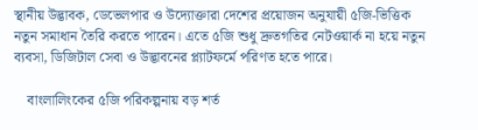স্থানীয় উদ্ভাবক, ডেভেলপার ও উদ্যোক্তারা দেশের প্রয়োজন অনুযায়ী ৫জি-ভিত্তিক নতুন সমাধান তৈরি করতে পারেন। এতে ৫জি শুধু দ্রুতগতির নেটওয়ার্ক না হয়ে নতুন ব্যবসা, ডিজিটাল সেবা ও উদ্ভাবনের প্ল্যাটফর্মে পরিণত হতে পারে।

    বাংলালিংকের ৫জি পরিকল্পনায় বড় শর্ত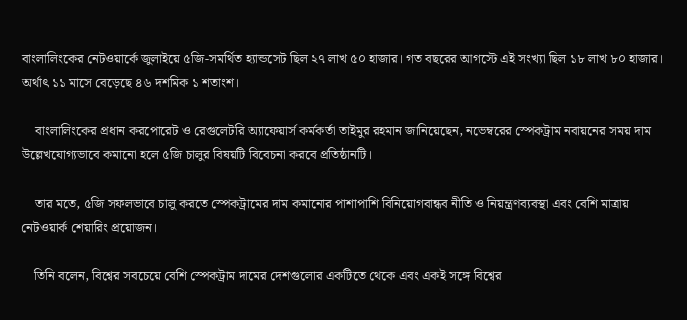বাংলালিংকের নেটওয়ার্কে জুলাইয়ে ৫জি-সমর্থিত হ্যান্ডসেট ছিল ২৭ লাখ ৫০ হাজার। গত বছরের আগস্টে এই সংখ্যা ছিল ১৮ লাখ ৮০ হাজার। অর্থাৎ ১১ মাসে বেড়েছে ৪৬ দশমিক ১ শতাংশ।

    বাংলালিংকের প্রধান করপোরেট ও রেগুলেটরি অ্যাফেয়ার্স কর্মকর্তা তাইমুর রহমান জানিয়েছেন, নভেম্বরের স্পেকট্রাম নবায়নের সময় দাম উল্লেখযোগ্যভাবে কমানো হলে ৫জি চালুর বিষয়টি বিবেচনা করবে প্রতিষ্ঠানটি।

    তার মতে, ৫জি সফলভাবে চালু করতে স্পেকট্রামের দাম কমানোর পাশাপাশি বিনিয়োগবান্ধব নীতি ও নিয়ন্ত্রণব্যবস্থা এবং বেশি মাত্রায় নেটওয়ার্ক শেয়ারিং প্রয়োজন।

    তিনি বলেন, বিশ্বের সবচেয়ে বেশি স্পেকট্রাম দামের দেশগুলোর একটিতে থেকে এবং একই সঙ্গে বিশ্বের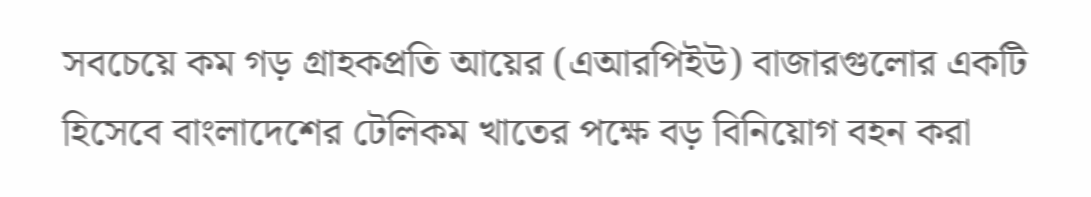সবচেয়ে কম গড় গ্রাহকপ্রতি আয়ের (এআরপিইউ) বাজারগুলোর একটি হিসেবে বাংলাদেশের টেলিকম খাতের পক্ষে বড় বিনিয়োগ বহন করা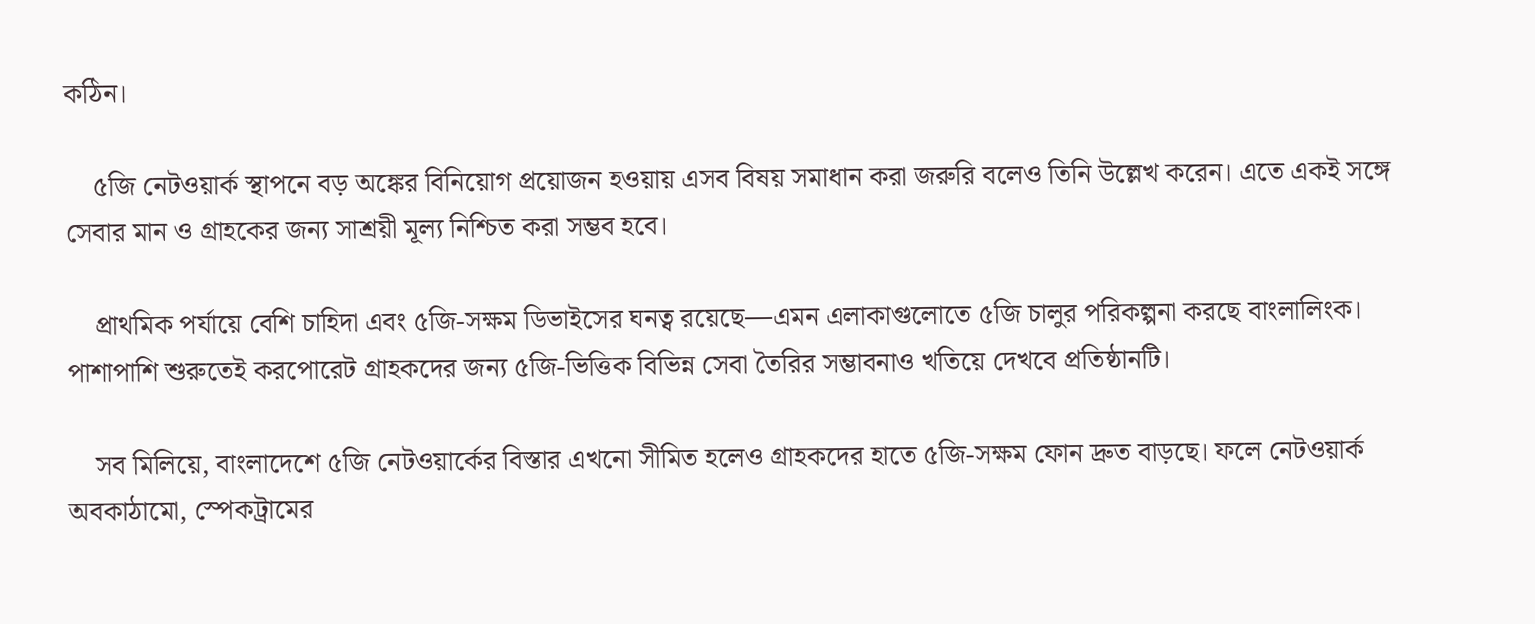কঠিন।

    ৫জি নেটওয়ার্ক স্থাপনে বড় অঙ্কের বিনিয়োগ প্রয়োজন হওয়ায় এসব বিষয় সমাধান করা জরুরি বলেও তিনি উল্লেখ করেন। এতে একই সঙ্গে সেবার মান ও গ্রাহকের জন্য সাশ্রয়ী মূল্য নিশ্চিত করা সম্ভব হবে।

    প্রাথমিক পর্যায়ে বেশি চাহিদা এবং ৫জি-সক্ষম ডিভাইসের ঘনত্ব রয়েছে—এমন এলাকাগুলোতে ৫জি চালুর পরিকল্পনা করছে বাংলালিংক। পাশাপাশি শুরুতেই করপোরেট গ্রাহকদের জন্য ৫জি-ভিত্তিক বিভিন্ন সেবা তৈরির সম্ভাবনাও খতিয়ে দেখবে প্রতিষ্ঠানটি।

    সব মিলিয়ে, বাংলাদেশে ৫জি নেটওয়ার্কের বিস্তার এখনো সীমিত হলেও গ্রাহকদের হাতে ৫জি-সক্ষম ফোন দ্রুত বাড়ছে। ফলে নেটওয়ার্ক অবকাঠামো, স্পেকট্রামের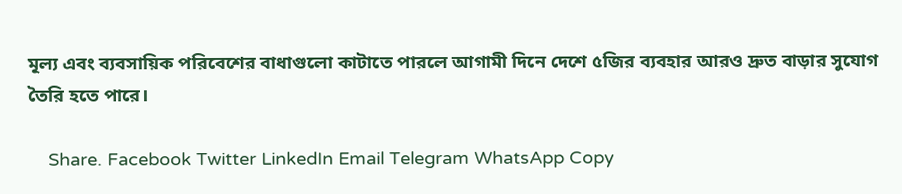মূল্য এবং ব্যবসায়িক পরিবেশের বাধাগুলো কাটাতে পারলে আগামী দিনে দেশে ৫জির ব্যবহার আরও দ্রুত বাড়ার সুযোগ তৈরি হতে পারে।

    Share. Facebook Twitter LinkedIn Email Telegram WhatsApp Copy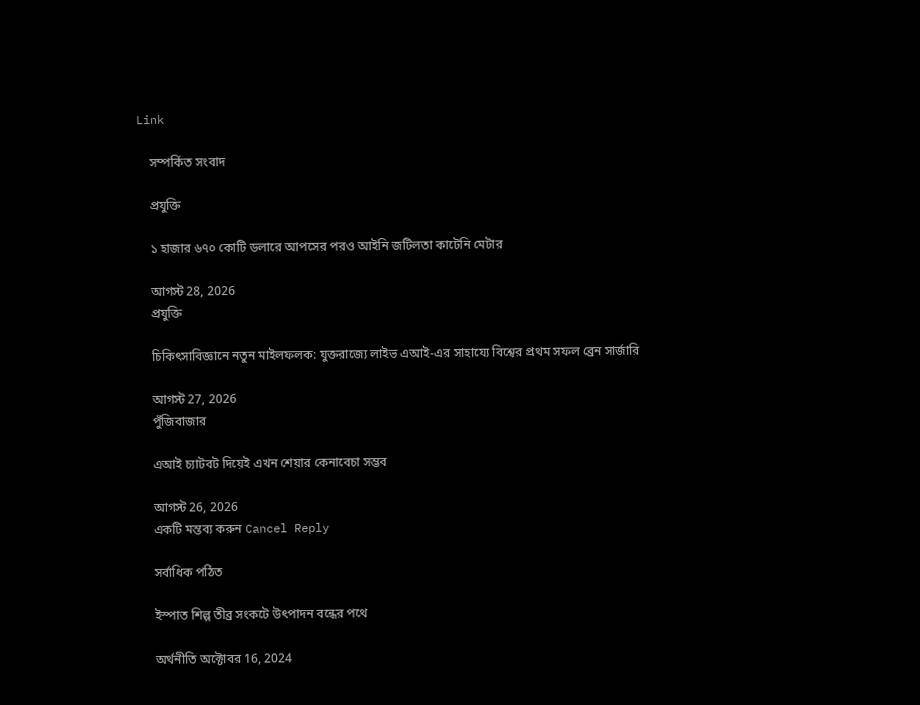Link

    সম্পর্কিত সংবাদ

    প্রযুক্তি

    ১ হাজার ৬৭০ কোটি ডলারে আপসের পরও আইনি জটিলতা কাটেনি মেটার

    আগস্ট 28, 2026
    প্রযুক্তি

    চিকিৎসাবিজ্ঞানে নতুন মাইলফলক: যুক্তরাজ্যে লাইভ এআই-এর সাহায্যে বিশ্বের প্রথম সফল ব্রেন সার্জারি

    আগস্ট 27, 2026
    পুঁজিবাজার

    এআই চ্যাটবট দিয়েই এখন শেয়ার কেনাবেচা সম্ভব

    আগস্ট 26, 2026
    একটি মন্তব্য করুন Cancel Reply

    সর্বাধিক পঠিত

    ইস্পাত শিল্প তীব্র সংকটে উৎপাদন বন্ধের পথে

    অর্থনীতি অক্টোবর 16, 2024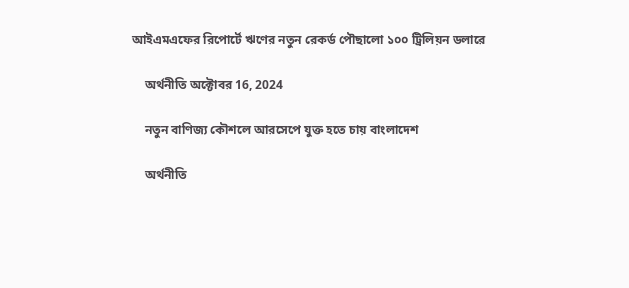আইএমএফের রিপোর্টে ঋণের নতুন রেকর্ড পৌছালো ১০০ ট্রিলিয়ন ডলারে

    অর্থনীতি অক্টোবর 16, 2024

    নতুন বাণিজ্য কৌশলে আরসেপে যুক্ত হতে চায় বাংলাদেশ

    অর্থনীতি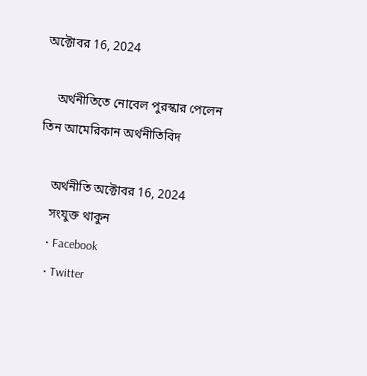অক্টোবর 16, 2024

    অর্থনীতিতে নোবেল পুরস্কার পেলেন তিন আমেরিকান অর্থনীতিবিদ

    অর্থনীতি অক্টোবর 16, 2024
    সংযুক্ত থাকুন
    • Facebook
    • Twitter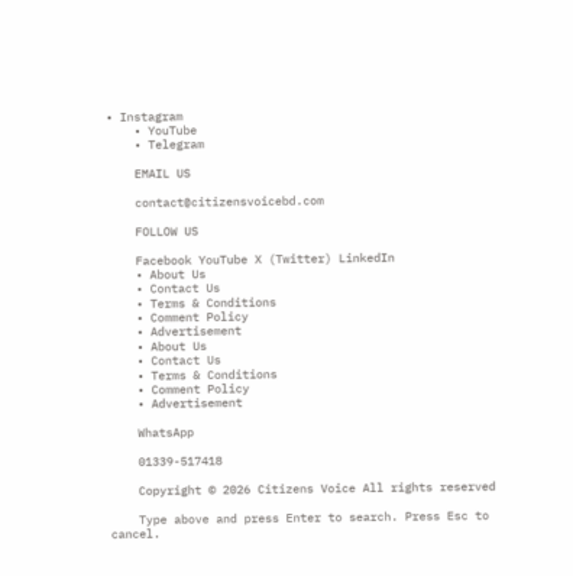• Instagram
    • YouTube
    • Telegram

    EMAIL US

    contact@citizensvoicebd.com

    FOLLOW US

    Facebook YouTube X (Twitter) LinkedIn
    • About Us
    • Contact Us
    • Terms & Conditions
    • Comment Policy
    • Advertisement
    • About Us
    • Contact Us
    • Terms & Conditions
    • Comment Policy
    • Advertisement

    WhatsApp

    01339-517418

    Copyright © 2026 Citizens Voice All rights reserved

    Type above and press Enter to search. Press Esc to cancel.